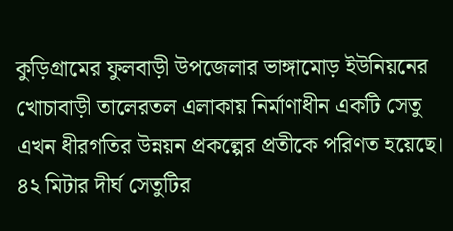কুড়িগ্রামের ফুলবাড়ী উপজেলার ভাঙ্গামোড় ইউনিয়নের খোচাবাড়ী তালেরতল এলাকায় নির্মাণাধীন একটি সেতু এখন ধীরগতির উন্নয়ন প্রকল্পের প্রতীকে পরিণত হয়েছে। ৪২ মিটার দীর্ঘ সেতুটির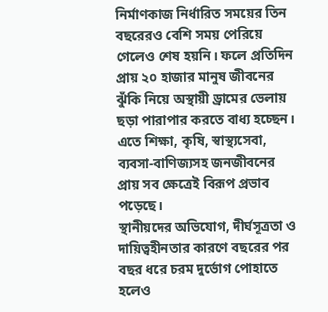নির্মাণকাজ নির্ধারিত সময়ের তিন বছরেরও বেশি সময় পেরিয়ে গেলেও শেষ হয়নি। ফলে প্রতিদিন প্রায় ২০ হাজার মানুষ জীবনের ঝুঁকি নিয়ে অস্থায়ী ড্রামের ভেলায় ছড়া পারাপার করতে বাধ্য হচ্ছেন। এতে শিক্ষা, কৃষি, স্বাস্থ্যসেবা, ব্যবসা-বাণিজ্যসহ জনজীবনের প্রায় সব ক্ষেত্রেই বিরূপ প্রভাব পড়েছে।
স্থানীয়দের অভিযোগ, দীর্ঘসূত্রতা ও দায়িত্বহীনতার কারণে বছরের পর বছর ধরে চরম দুর্ভোগ পোহাতে হলেও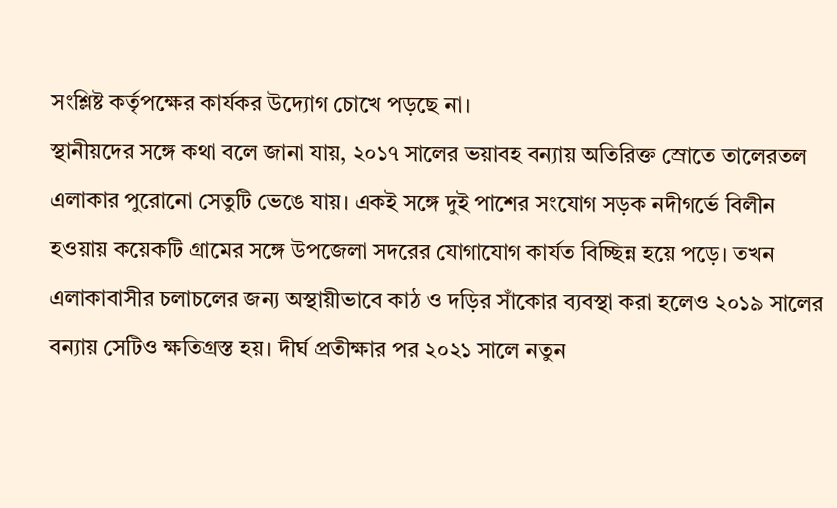সংশ্লিষ্ট কর্তৃপক্ষের কার্যকর উদ্যোগ চোখে পড়ছে না।
স্থানীয়দের সঙ্গে কথা বলে জানা যায়, ২০১৭ সালের ভয়াবহ বন্যায় অতিরিক্ত স্রোতে তালেরতল এলাকার পুরোনো সেতুটি ভেঙে যায়। একই সঙ্গে দুই পাশের সংযোগ সড়ক নদীগর্ভে বিলীন হওয়ায় কয়েকটি গ্রামের সঙ্গে উপজেলা সদরের যোগাযোগ কার্যত বিচ্ছিন্ন হয়ে পড়ে। তখন এলাকাবাসীর চলাচলের জন্য অস্থায়ীভাবে কাঠ ও দড়ির সাঁকোর ব্যবস্থা করা হলেও ২০১৯ সালের বন্যায় সেটিও ক্ষতিগ্রস্ত হয়। দীর্ঘ প্রতীক্ষার পর ২০২১ সালে নতুন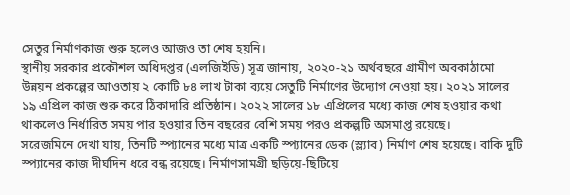সেতুর নির্মাণকাজ শুরু হলেও আজও তা শেষ হয়নি।
স্থানীয় সরকার প্রকৌশল অধিদপ্তর (এলজিইডি) সূত্র জানায়, ২০২০-২১ অর্থবছরে গ্রামীণ অবকাঠামো উন্নয়ন প্রকল্পের আওতায় ২ কোটি ৮৪ লাখ টাকা ব্যয়ে সেতুটি নির্মাণের উদ্যোগ নেওয়া হয়। ২০২১ সালের ১৯ এপ্রিল কাজ শুরু করে ঠিকাদারি প্রতিষ্ঠান। ২০২২ সালের ১৮ এপ্রিলের মধ্যে কাজ শেষ হওয়ার কথা থাকলেও নির্ধারিত সময় পার হওয়ার তিন বছরের বেশি সময় পরও প্রকল্পটি অসমাপ্ত রয়েছে।
সরেজমিনে দেখা যায়, তিনটি স্প্যানের মধ্যে মাত্র একটি স্প্যানের ডেক (স্ল্যাব) নির্মাণ শেষ হয়েছে। বাকি দুটি স্প্যানের কাজ দীর্ঘদিন ধরে বন্ধ রয়েছে। নির্মাণসামগ্রী ছড়িয়ে-ছিটিয়ে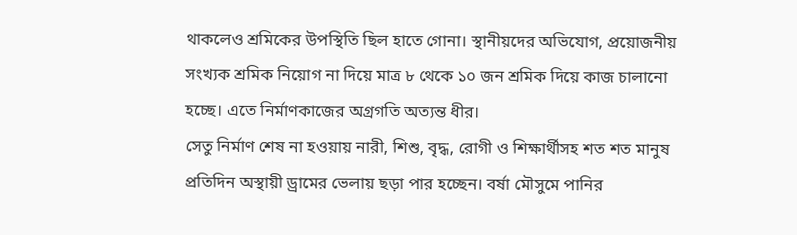থাকলেও শ্রমিকের উপস্থিতি ছিল হাতে গোনা। স্থানীয়দের অভিযোগ, প্রয়োজনীয় সংখ্যক শ্রমিক নিয়োগ না দিয়ে মাত্র ৮ থেকে ১০ জন শ্রমিক দিয়ে কাজ চালানো হচ্ছে। এতে নির্মাণকাজের অগ্রগতি অত্যন্ত ধীর।
সেতু নির্মাণ শেষ না হওয়ায় নারী, শিশু, বৃদ্ধ, রোগী ও শিক্ষার্থীসহ শত শত মানুষ প্রতিদিন অস্থায়ী ড্রামের ভেলায় ছড়া পার হচ্ছেন। বর্ষা মৌসুমে পানির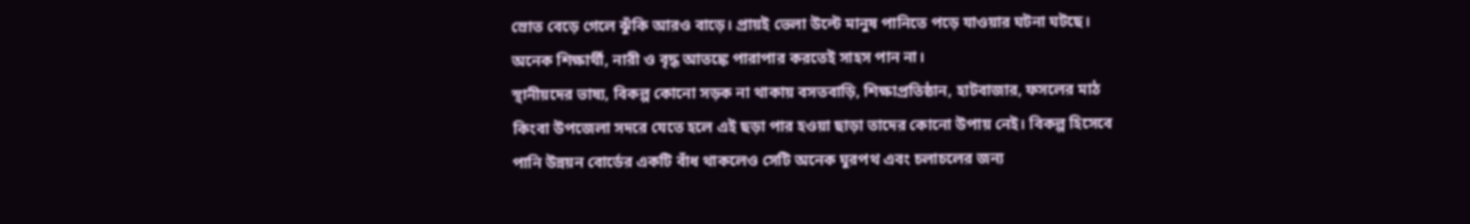স্রোত বেড়ে গেলে ঝুঁকি আরও বাড়ে। প্রায়ই ভেলা উল্টে মানুষ পানিতে পড়ে যাওয়ার ঘটনা ঘটছে। অনেক শিক্ষার্থী, নারী ও বৃদ্ধ আতঙ্কে পারাপার করতেই সাহস পান না।
স্থানীয়দের ভাষ্য, বিকল্প কোনো সড়ক না থাকায় বসতবাড়ি, শিক্ষাপ্রতিষ্ঠান, হাটবাজার, ফসলের মাঠ কিংবা উপজেলা সদরে যেতে হলে এই ছড়া পার হওয়া ছাড়া তাদের কোনো উপায় নেই। বিকল্প হিসেবে পানি উন্নয়ন বোর্ডের একটি বাঁধ থাকলেও সেটি অনেক ঘুরপথ এবং চলাচলের জন্য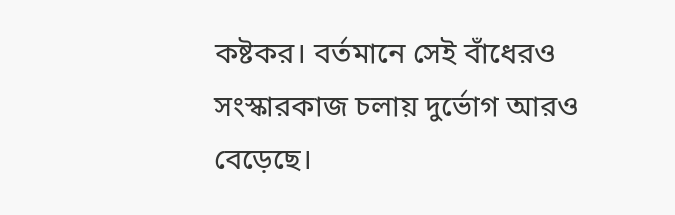কষ্টকর। বর্তমানে সেই বাঁধেরও সংস্কারকাজ চলায় দুর্ভোগ আরও বেড়েছে।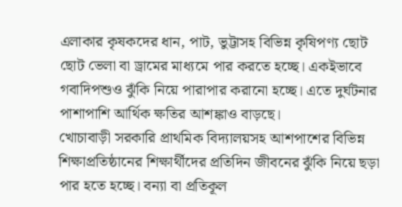এলাকার কৃষকদের ধান, পাট, ভুট্টাসহ বিভিন্ন কৃষিপণ্য ছোট ছোট ভেলা বা ড্রামের মাধ্যমে পার করতে হচ্ছে। একইভাবে গবাদিপশুও ঝুঁকি নিয়ে পারাপার করানো হচ্ছে। এতে দুর্ঘটনার পাশাপাশি আর্থিক ক্ষতির আশঙ্কাও বাড়ছে।
খোচাবাড়ী সরকারি প্রাথমিক বিদ্যালয়সহ আশপাশের বিভিন্ন শিক্ষাপ্রতিষ্ঠানের শিক্ষার্থীদের প্রতিদিন জীবনের ঝুঁকি নিয়ে ছড়া পার হতে হচ্ছে। বন্যা বা প্রতিকূল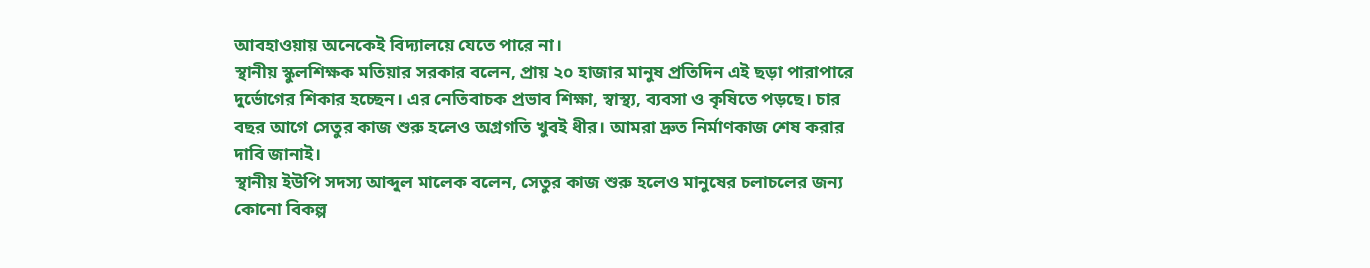আবহাওয়ায় অনেকেই বিদ্যালয়ে যেতে পারে না।
স্থানীয় স্কুলশিক্ষক মতিয়ার সরকার বলেন, প্রায় ২০ হাজার মানুষ প্রতিদিন এই ছড়া পারাপারে দুর্ভোগের শিকার হচ্ছেন। এর নেতিবাচক প্রভাব শিক্ষা, স্বাস্থ্য, ব্যবসা ও কৃষিতে পড়ছে। চার বছর আগে সেতুর কাজ শুরু হলেও অগ্রগতি খুবই ধীর। আমরা দ্রুত নির্মাণকাজ শেষ করার দাবি জানাই।
স্থানীয় ইউপি সদস্য আব্দুল মালেক বলেন, সেতুর কাজ শুরু হলেও মানুষের চলাচলের জন্য কোনো বিকল্প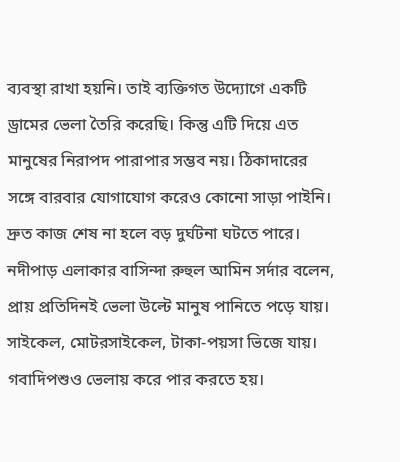ব্যবস্থা রাখা হয়নি। তাই ব্যক্তিগত উদ্যোগে একটি ড্রামের ভেলা তৈরি করেছি। কিন্তু এটি দিয়ে এত মানুষের নিরাপদ পারাপার সম্ভব নয়। ঠিকাদারের সঙ্গে বারবার যোগাযোগ করেও কোনো সাড়া পাইনি। দ্রুত কাজ শেষ না হলে বড় দুর্ঘটনা ঘটতে পারে।
নদীপাড় এলাকার বাসিন্দা রুহুল আমিন সর্দার বলেন, প্রায় প্রতিদিনই ভেলা উল্টে মানুষ পানিতে পড়ে যায়। সাইকেল, মোটরসাইকেল, টাকা-পয়সা ভিজে যায়। গবাদিপশুও ভেলায় করে পার করতে হয়।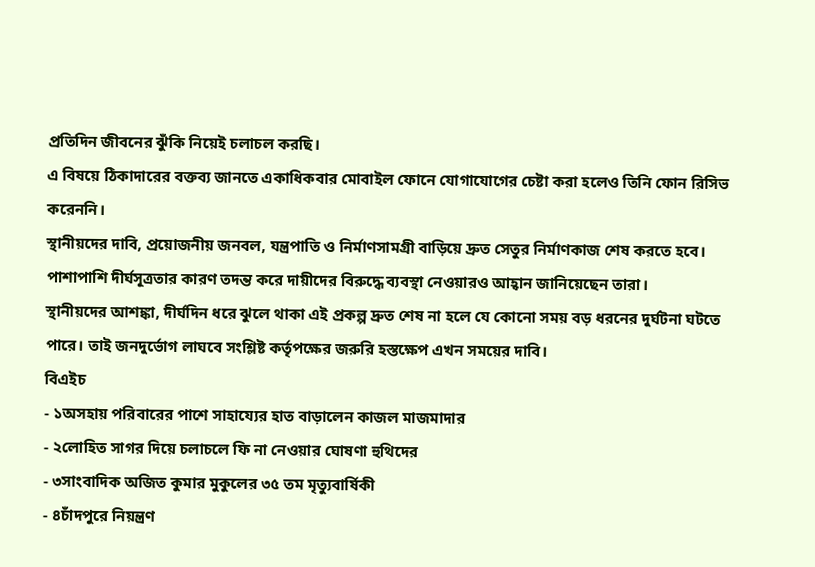প্রতিদিন জীবনের ঝুঁকি নিয়েই চলাচল করছি।
এ বিষয়ে ঠিকাদারের বক্তব্য জানতে একাধিকবার মোবাইল ফোনে যোগাযোগের চেষ্টা করা হলেও তিনি ফোন রিসিভ করেননি।
স্থানীয়দের দাবি, প্রয়োজনীয় জনবল, যন্ত্রপাতি ও নির্মাণসামগ্রী বাড়িয়ে দ্রুত সেতুর নির্মাণকাজ শেষ করতে হবে। পাশাপাশি দীর্ঘসূত্রতার কারণ তদন্ত করে দায়ীদের বিরুদ্ধে ব্যবস্থা নেওয়ারও আহ্বান জানিয়েছেন তারা।
স্থানীয়দের আশঙ্কা, দীর্ঘদিন ধরে ঝুলে থাকা এই প্রকল্প দ্রুত শেষ না হলে যে কোনো সময় বড় ধরনের দুর্ঘটনা ঘটতে পারে। তাই জনদুর্ভোগ লাঘবে সংশ্লিষ্ট কর্তৃপক্ষের জরুরি হস্তক্ষেপ এখন সময়ের দাবি।
বিএইচ
- ১অসহায় পরিবারের পাশে সাহায্যের হাত বাড়ালেন কাজল মাজমাদার
- ২লোহিত সাগর দিয়ে চলাচলে ফি না নেওয়ার ঘোষণা হুথিদের
- ৩সাংবাদিক অজিত কুমার মুকুলের ৩৫ তম মৃত্যুবার্ষিকী
- ৪চাঁদপুরে নিয়ন্ত্রণ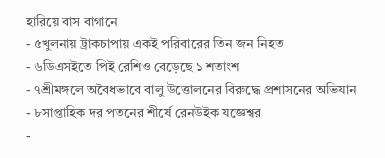হারিয়ে বাস বাগানে
- ৫খুলনায় ট্রাকচাপায় একই পরিবারের তিন জন নিহত
- ৬ডিএসইতে পিই রেশিও বেড়েছে ১ শতাংশ
- ৭শ্রীমঙ্গলে অবৈধভাবে বালু উত্তোলনের বিরুদ্ধে প্রশাসনের অভিযান
- ৮সাপ্তাহিক দর পতনের শীর্ষে রেনউইক যজ্ঞেশ্বর
-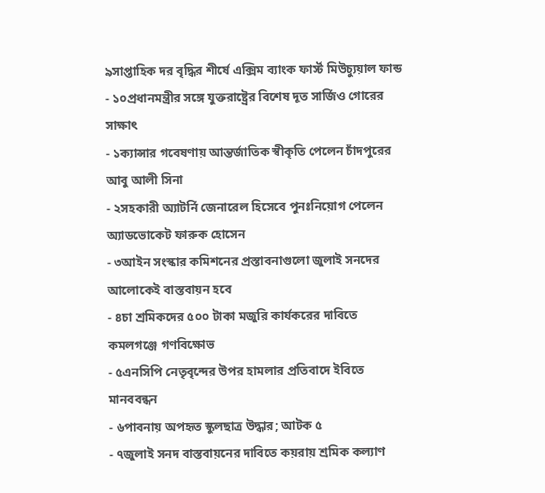৯সাপ্তাহিক দর বৃদ্ধির শীর্ষে এক্সিম ব্যাংক ফার্স্ট মিউচ্যুয়াল ফান্ড
- ১০প্রধানমন্ত্রীর সঙ্গে যুক্তরাষ্ট্রের বিশেষ দূত সার্জিও গোরের সাক্ষাৎ
- ১ক্যান্সার গবেষণায় আন্তর্জাতিক স্বীকৃতি পেলেন চাঁদপুরের আবু আলী সিনা
- ২সহকারী অ্যাটর্নি জেনারেল হিসেবে পুনঃনিয়োগ পেলেন অ্যাডভোকেট ফারুক হোসেন
- ৩আইন সংস্কার কমিশনের প্রস্তাবনাগুলো জুলাই সনদের আলোকেই বাস্তবায়ন হবে
- ৪চা শ্রমিকদের ৫০০ টাকা মজুরি কার্যকরের দাবিতে কমলগঞ্জে গণবিক্ষোভ
- ৫এনসিপি নেতৃবৃন্দের উপর হামলার প্রতিবাদে ইবিতে মানববন্ধন
- ৬পাবনায় অপহৃত স্কুলছাত্র উদ্ধার; আটক ৫
- ৭জুলাই সনদ বাস্তবায়নের দাবিতে কয়রায় শ্রমিক কল্যাণ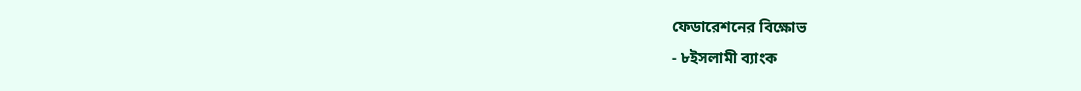ফেডারেশনের বিক্ষোভ
- ৮ইসলামী ব্যাংক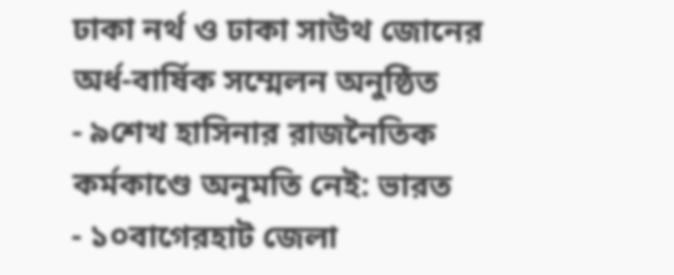ঢাকা নর্থ ও ঢাকা সাউথ জোনের অর্ধ-বার্ষিক সম্মেলন অনুষ্ঠিত
- ৯শেখ হাসিনার রাজনৈতিক কর্মকাণ্ডে অনুমতি নেই: ভারত
- ১০বাগেরহাট জেলা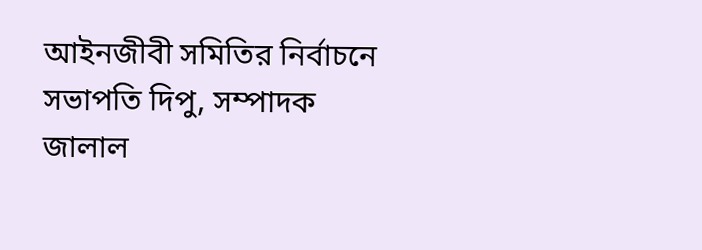আইনজীবী সমিতির নির্বাচনে সভাপতি দিপু, সম্পাদক জালাল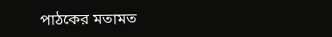পাঠকের মতামত